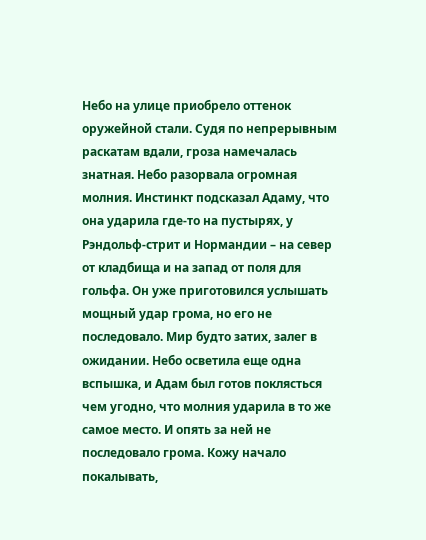Небо на улице приобрело оттенок оружейной стали. Судя по непрерывным раскатам вдали, гроза намечалась знатная. Небо разорвала огромная молния. Инстинкт подсказал Адаму, что она ударила где-то на пустырях, у Рэндольф-стрит и Нормандии – на север от кладбища и на запад от поля для гольфа. Он уже приготовился услышать мощный удар грома, но его не последовало. Мир будто затих, залег в ожидании. Небо осветила еще одна вспышка, и Адам был готов поклясться чем угодно, что молния ударила в то же самое место. И опять за ней не последовало грома. Кожу начало покалывать,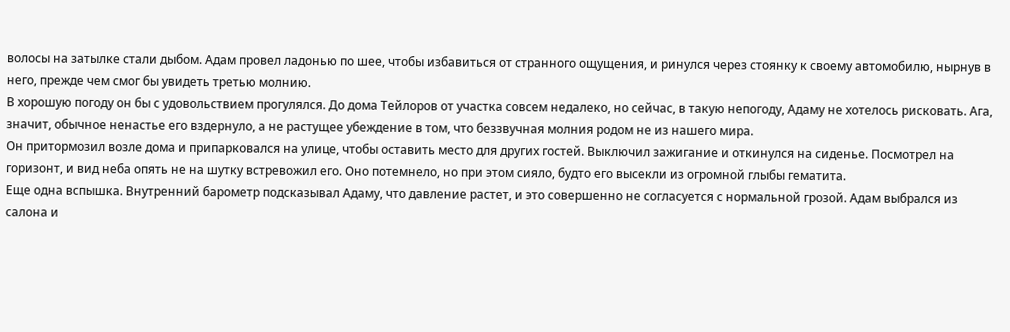волосы на затылке стали дыбом. Адам провел ладонью по шее, чтобы избавиться от странного ощущения, и ринулся через стоянку к своему автомобилю, нырнув в него, прежде чем смог бы увидеть третью молнию.
В хорошую погоду он бы с удовольствием прогулялся. До дома Тейлоров от участка совсем недалеко, но сейчас, в такую непогоду, Адаму не хотелось рисковать. Ага, значит, обычное ненастье его вздернуло, а не растущее убеждение в том, что беззвучная молния родом не из нашего мира.
Он притормозил возле дома и припарковался на улице, чтобы оставить место для других гостей. Выключил зажигание и откинулся на сиденье. Посмотрел на горизонт, и вид неба опять не на шутку встревожил его. Оно потемнело, но при этом сияло, будто его высекли из огромной глыбы гематита.
Еще одна вспышка. Внутренний барометр подсказывал Адаму, что давление растет, и это совершенно не согласуется с нормальной грозой. Адам выбрался из салона и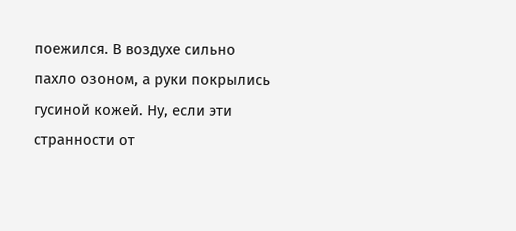поежился. В воздухе сильно пахло озоном, а руки покрылись гусиной кожей. Ну, если эти странности от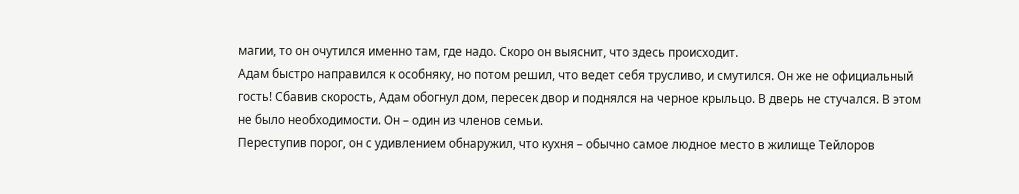магии, то он очутился именно там, где надо. Скоро он выяснит, что здесь происходит.
Адам быстро направился к особняку, но потом решил, что ведет себя трусливо, и смутился. Он же не официальный гость! Сбавив скорость, Адам обогнул дом, пересек двор и поднялся на черное крыльцо. В дверь не стучался. В этом не было необходимости. Он – один из членов семьи.
Переступив порог, он с удивлением обнаружил, что кухня – обычно самое людное место в жилище Тейлоров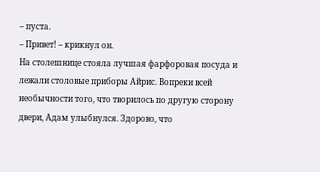– пуста.
– Привет! – крикнул он.
На столешнице стояла лучшая фарфоровая посуда и лежали столовые приборы Айрис. Вопреки всей необычности того, что творилось по другую сторону двери, Адам улыбнулся. Здорово, что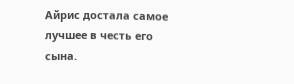Айрис достала самое лучшее в честь его сына.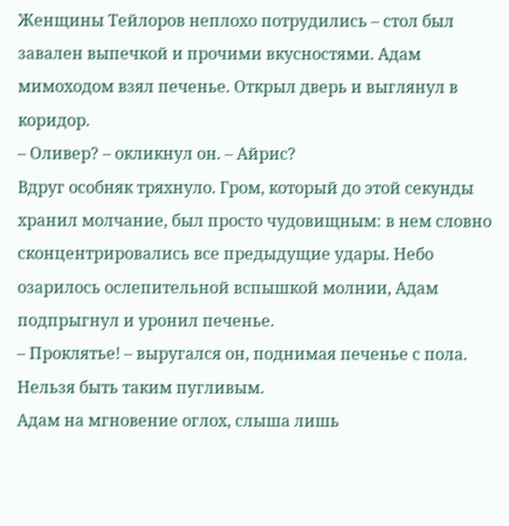Женщины Тейлоров неплохо потрудились – стол был завален выпечкой и прочими вкусностями. Адам мимоходом взял печенье. Открыл дверь и выглянул в коридор.
– Оливер? – окликнул он. – Айрис?
Вдруг особняк тряхнуло. Гром, который до этой секунды хранил молчание, был просто чудовищным: в нем словно сконцентрировались все предыдущие удары. Небо озарилось ослепительной вспышкой молнии, Адам подпрыгнул и уронил печенье.
– Проклятье! – выругался он, поднимая печенье с пола.
Нельзя быть таким пугливым.
Адам на мгновение оглох, слыша лишь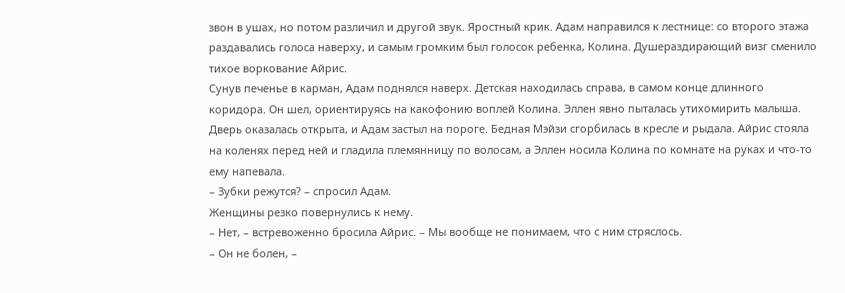звон в ушах, но потом различил и другой звук. Яростный крик. Адам направился к лестнице: со второго этажа раздавались голоса наверху, и самым громким был голосок ребенка, Колина. Душераздирающий визг сменило тихое воркование Айрис.
Сунув печенье в карман, Адам поднялся наверх. Детская находилась справа, в самом конце длинного коридора. Он шел, ориентируясь на какофонию воплей Колина. Эллен явно пыталась утихомирить малыша.
Дверь оказалась открыта, и Адам застыл на пороге. Бедная Мэйзи сгорбилась в кресле и рыдала. Айрис стояла на коленях перед ней и гладила племянницу по волосам, а Эллен носила Колина по комнате на руках и что-то ему напевала.
– Зубки режутся? – спросил Адам.
Женщины резко повернулись к нему.
– Нет, – встревоженно бросила Айрис. – Мы вообще не понимаем, что с ним стряслось.
– Он не болен, –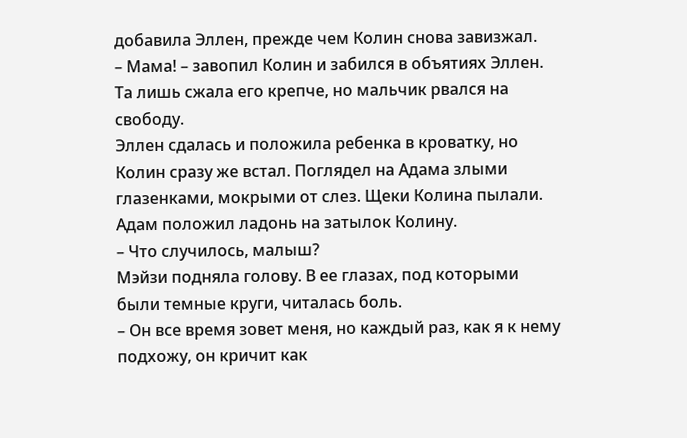добавила Эллен, прежде чем Колин снова завизжал.
– Мама! – завопил Колин и забился в объятиях Эллен. Та лишь сжала его крепче, но мальчик рвался на свободу.
Эллен сдалась и положила ребенка в кроватку, но Колин сразу же встал. Поглядел на Адама злыми глазенками, мокрыми от слез. Щеки Колина пылали.
Адам положил ладонь на затылок Колину.
– Что случилось, малыш?
Мэйзи подняла голову. В ее глазах, под которыми были темные круги, читалась боль.
– Он все время зовет меня, но каждый раз, как я к нему подхожу, он кричит как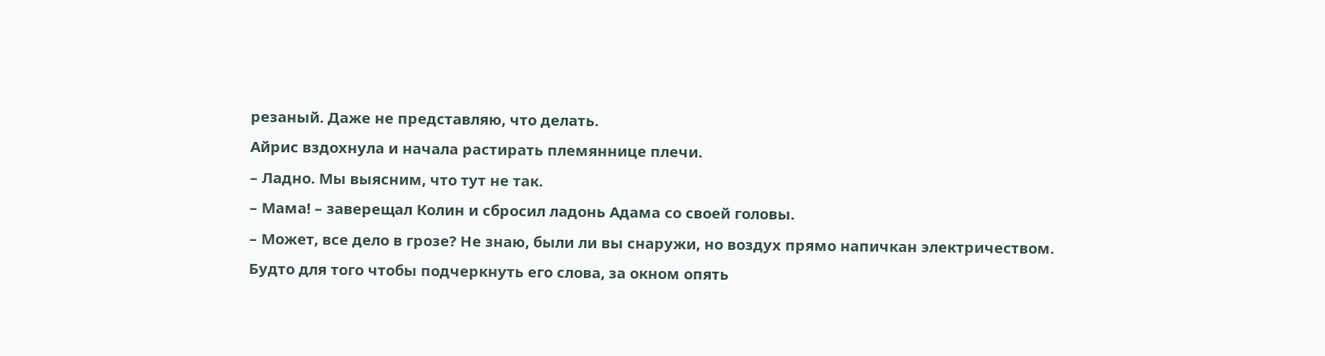резаный. Даже не представляю, что делать.
Айрис вздохнула и начала растирать племяннице плечи.
– Ладно. Мы выясним, что тут не так.
– Мама! – заверещал Колин и сбросил ладонь Адама со своей головы.
– Может, все дело в грозе? Не знаю, были ли вы снаружи, но воздух прямо напичкан электричеством.
Будто для того чтобы подчеркнуть его слова, за окном опять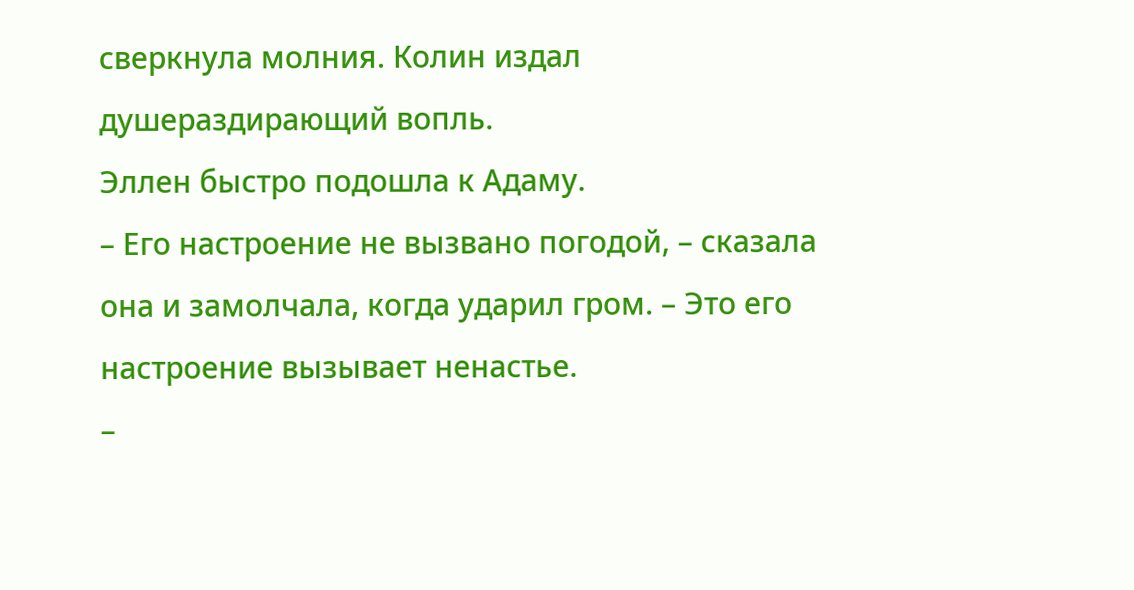сверкнула молния. Колин издал душераздирающий вопль.
Эллен быстро подошла к Адаму.
– Его настроение не вызвано погодой, – сказала она и замолчала, когда ударил гром. – Это его настроение вызывает ненастье.
–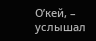О’кей, – услышал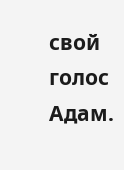свой голос Адам.